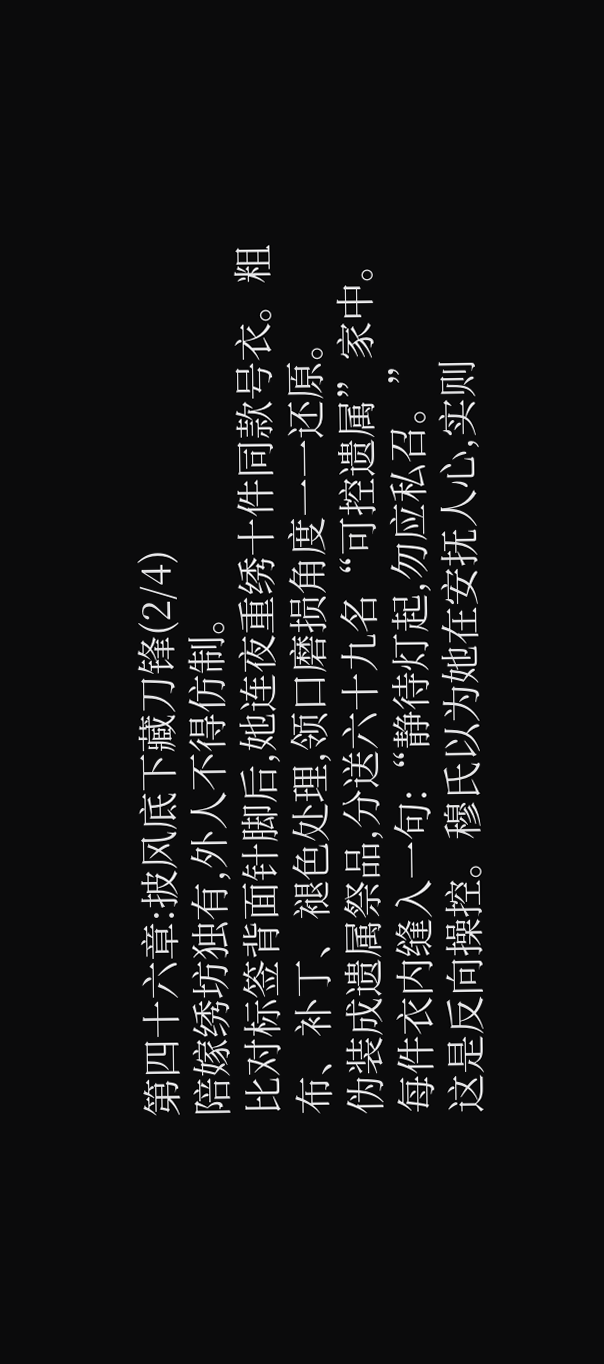第四十六章:披风底下藏刀锋(2/4)
陪嫁绣坊独有,外人不得仿制。
比对标签背面针脚后,她连夜重绣十件同款号衣。粗布、补丁、褪色处理,领口磨损角度一一还原。
伪装成遗属祭品,分送六十九名“可控遗属”家中。每件衣内缝入一句:“静待灯起,勿应私召。”
这是反向操控。穆氏以为她在安抚人心,实则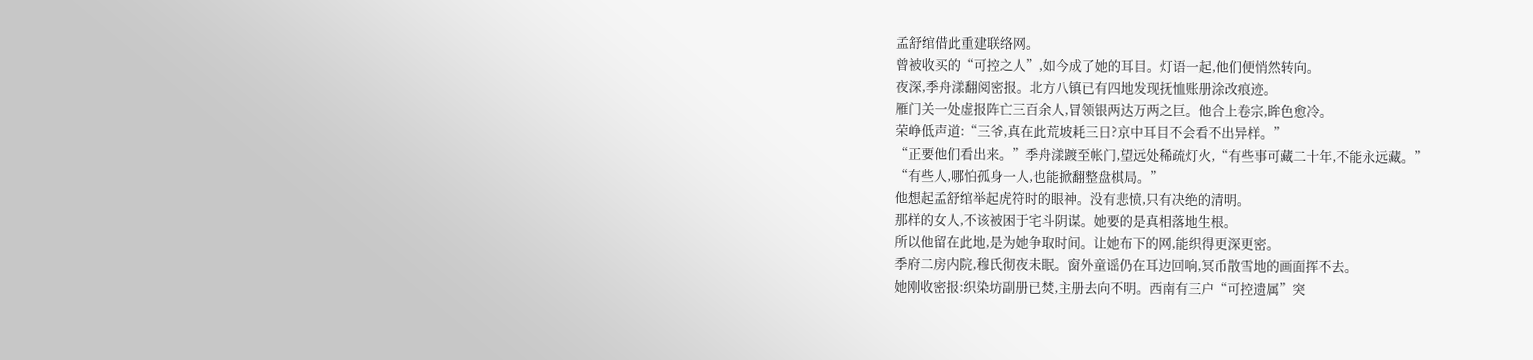孟舒绾借此重建联络网。
曾被收买的“可控之人”,如今成了她的耳目。灯语一起,他们便悄然转向。
夜深,季舟漾翻阅密报。北方八镇已有四地发现抚恤账册涂改痕迹。
雁门关一处虚报阵亡三百余人,冒领银两达万两之巨。他合上卷宗,眸色愈冷。
荣峥低声道:“三爷,真在此荒坡耗三日?京中耳目不会看不出异样。”
“正要他们看出来。”季舟漾踱至帐门,望远处稀疏灯火,“有些事可藏二十年,不能永远藏。”
“有些人,哪怕孤身一人,也能掀翻整盘棋局。”
他想起孟舒绾举起虎符时的眼神。没有悲愤,只有决绝的清明。
那样的女人,不该被困于宅斗阴谋。她要的是真相落地生根。
所以他留在此地,是为她争取时间。让她布下的网,能织得更深更密。
季府二房内院,穆氏彻夜未眠。窗外童谣仍在耳边回响,冥币散雪地的画面挥不去。
她刚收密报:织染坊副册已焚,主册去向不明。西南有三户“可控遗属”突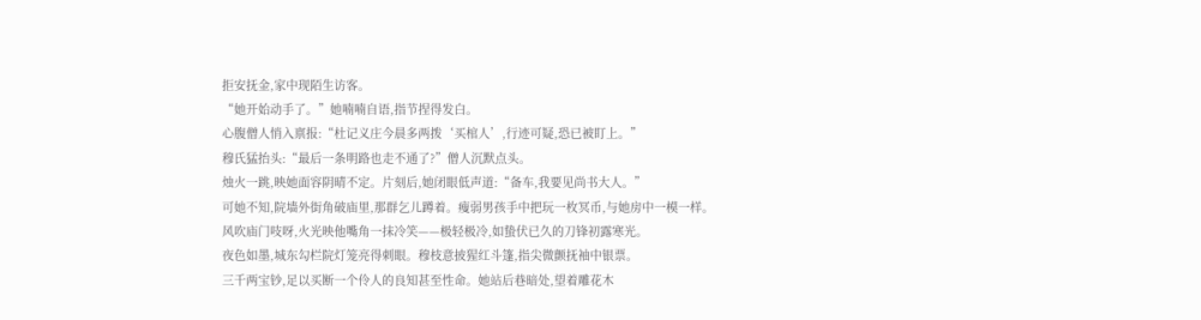拒安抚金,家中现陌生访客。
“她开始动手了。”她喃喃自语,指节捏得发白。
心腹僧人悄入禀报:“杜记义庄今晨多两拨‘买棺人’,行迹可疑,恐已被盯上。”
穆氏猛抬头:“最后一条明路也走不通了?”僧人沉默点头。
烛火一跳,映她面容阴晴不定。片刻后,她闭眼低声道:“备车,我要见尚书大人。”
可她不知,院墙外街角破庙里,那群乞儿蹲着。瘦弱男孩手中把玩一枚冥币,与她房中一模一样。
风吹庙门吱呀,火光映他嘴角一抹冷笑——极轻极冷,如蛰伏已久的刀锋初露寒光。
夜色如墨,城东勾栏院灯笼亮得刺眼。穆枝意披猩红斗篷,指尖微颤抚袖中银票。
三千两宝钞,足以买断一个伶人的良知甚至性命。她站后巷暗处,望着雕花木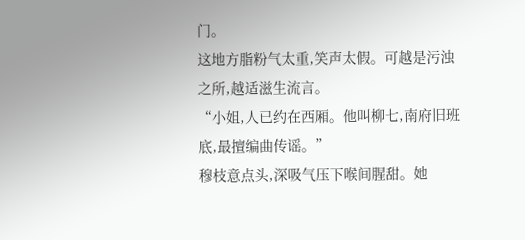门。
这地方脂粉气太重,笑声太假。可越是污浊之所,越适滋生流言。
“小姐,人已约在西厢。他叫柳七,南府旧班底,最擅编曲传谣。”
穆枝意点头,深吸气压下喉间腥甜。她